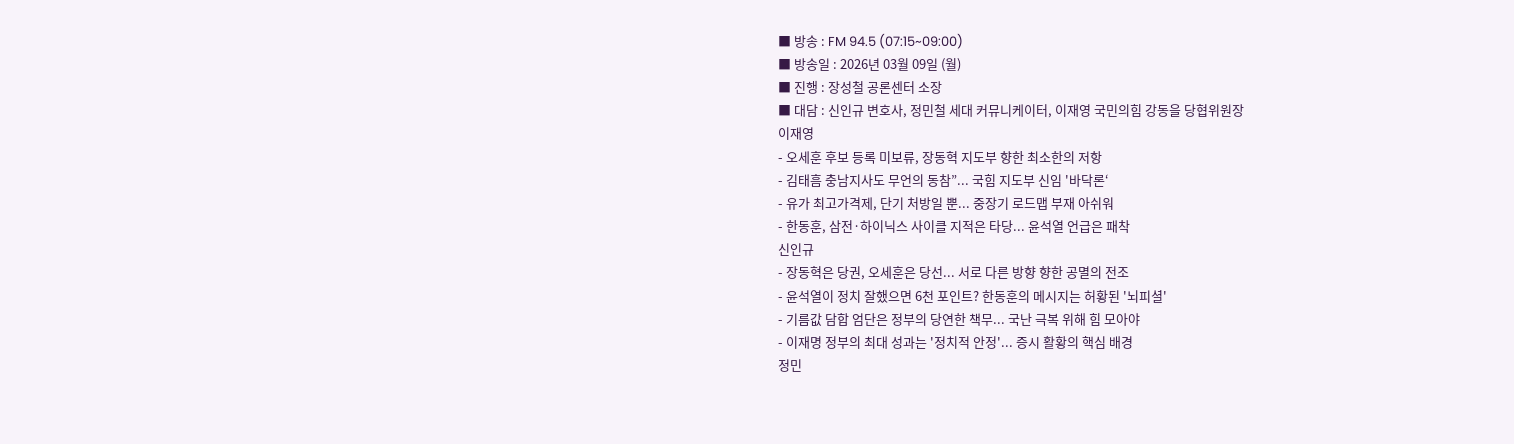■ 방송 : FM 94.5 (07:15~09:00)
■ 방송일 : 2026년 03월 09일 (월)
■ 진행 : 장성철 공론센터 소장
■ 대담 : 신인규 변호사, 정민철 세대 커뮤니케이터, 이재영 국민의힘 강동을 당협위원장
이재영
- 오세훈 후보 등록 미보류, 장동혁 지도부 향한 최소한의 저항
- 김태흠 충남지사도 무언의 동참”... 국힘 지도부 신임 '바닥론‘
- 유가 최고가격제, 단기 처방일 뿐... 중장기 로드맵 부재 아쉬워
- 한동훈, 삼전·하이닉스 사이클 지적은 타당... 윤석열 언급은 패착
신인규
- 장동혁은 당권, 오세훈은 당선... 서로 다른 방향 향한 공멸의 전조
- 윤석열이 정치 잘했으면 6천 포인트? 한동훈의 메시지는 허황된 '뇌피셜'
- 기름값 담합 엄단은 정부의 당연한 책무... 국난 극복 위해 힘 모아야
- 이재명 정부의 최대 성과는 '정치적 안정'... 증시 활황의 핵심 배경
정민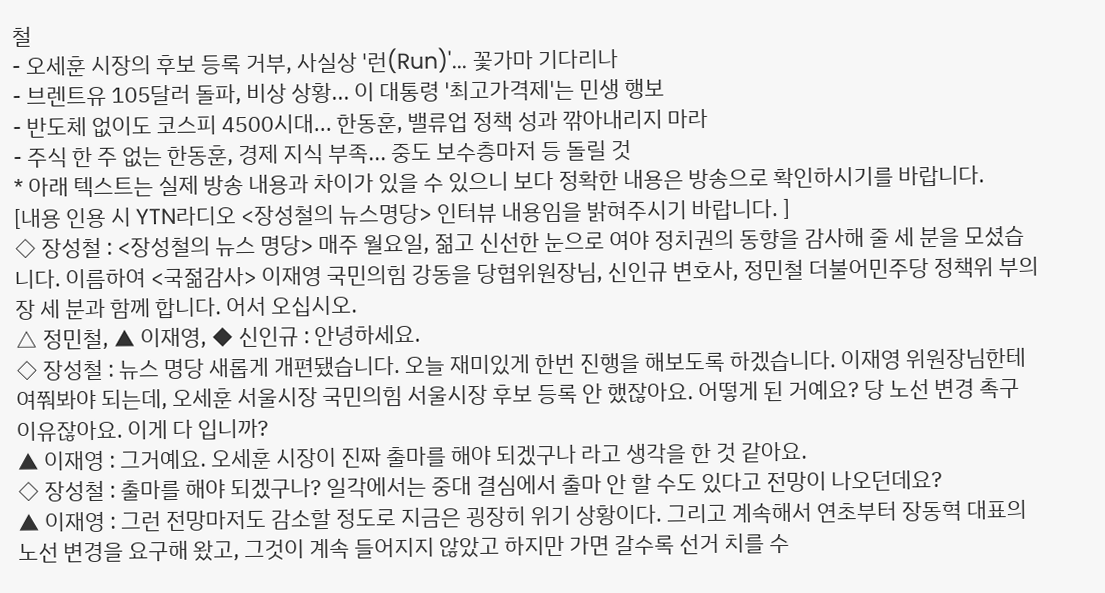철
- 오세훈 시장의 후보 등록 거부, 사실상 '런(Run)'... 꽃가마 기다리나
- 브렌트유 105달러 돌파, 비상 상황... 이 대통령 '최고가격제'는 민생 행보
- 반도체 없이도 코스피 4500시대... 한동훈, 밸류업 정책 성과 깎아내리지 마라
- 주식 한 주 없는 한동훈, 경제 지식 부족... 중도 보수층마저 등 돌릴 것
* 아래 텍스트는 실제 방송 내용과 차이가 있을 수 있으니 보다 정확한 내용은 방송으로 확인하시기를 바랍니다.
[내용 인용 시 YTN라디오 <장성철의 뉴스명당> 인터뷰 내용임을 밝혀주시기 바랍니다. ]
◇ 장성철 : <장성철의 뉴스 명당> 매주 월요일, 젊고 신선한 눈으로 여야 정치권의 동향을 감사해 줄 세 분을 모셨습니다. 이름하여 <국젊감사> 이재영 국민의힘 강동을 당협위원장님, 신인규 변호사, 정민철 더불어민주당 정책위 부의장 세 분과 함께 합니다. 어서 오십시오.
△ 정민철, ▲ 이재영, ◆ 신인규 : 안녕하세요.
◇ 장성철 : 뉴스 명당 새롭게 개편됐습니다. 오늘 재미있게 한번 진행을 해보도록 하겠습니다. 이재영 위원장님한테 여쭤봐야 되는데, 오세훈 서울시장 국민의힘 서울시장 후보 등록 안 했잖아요. 어떻게 된 거예요? 당 노선 변경 촉구 이유잖아요. 이게 다 입니까?
▲ 이재영 : 그거예요. 오세훈 시장이 진짜 출마를 해야 되겠구나 라고 생각을 한 것 같아요.
◇ 장성철 : 출마를 해야 되겠구나? 일각에서는 중대 결심에서 출마 안 할 수도 있다고 전망이 나오던데요?
▲ 이재영 : 그런 전망마저도 감소할 정도로 지금은 굉장히 위기 상황이다. 그리고 계속해서 연초부터 장동혁 대표의 노선 변경을 요구해 왔고, 그것이 계속 들어지지 않았고 하지만 가면 갈수록 선거 치를 수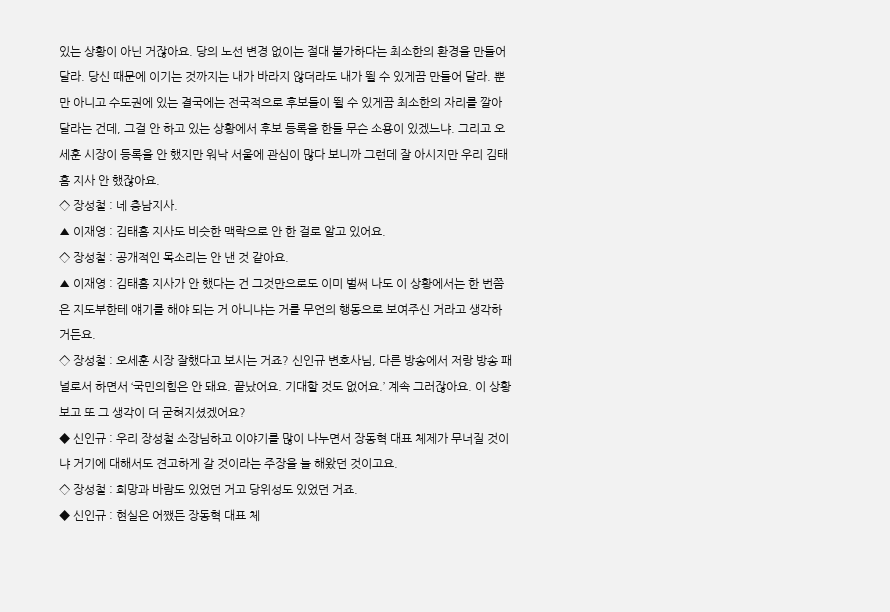있는 상황이 아닌 거잖아요. 당의 노선 변경 없이는 절대 불가하다는 최소한의 환경을 만들어 달라. 당신 때문에 이기는 것까지는 내가 바라지 않더라도 내가 뛸 수 있게끔 만들어 달라. 뿐만 아니고 수도권에 있는 결국에는 전국적으로 후보들이 뛸 수 있게끔 최소한의 자리를 깔아달라는 건데, 그걸 안 하고 있는 상황에서 후보 등록을 한들 무슨 소용이 있겠느냐. 그리고 오세훈 시장이 등록을 안 했지만 워낙 서울에 관심이 많다 보니까 그런데 잘 아시지만 우리 김태흠 지사 안 했잖아요.
◇ 장성철 : 네 충남지사.
▲ 이재영 : 김태흠 지사도 비슷한 맥락으로 안 한 걸로 알고 있어요.
◇ 장성철 : 공개적인 목소리는 안 낸 것 같아요.
▲ 이재영 : 김태흠 지사가 안 했다는 건 그것만으로도 이미 벌써 나도 이 상황에서는 한 번쯤은 지도부한테 얘기를 해야 되는 거 아니냐는 거를 무언의 행동으로 보여주신 거라고 생각하거든요.
◇ 장성철 : 오세훈 시장 잘했다고 보시는 거죠? 신인규 변호사님, 다른 방송에서 저랑 방송 패널로서 하면서 ‘국민의힘은 안 돼요. 끝났어요. 기대할 것도 없어요.’ 계속 그러잖아요. 이 상황 보고 또 그 생각이 더 굳혀지셨겠어요?
◆ 신인규 : 우리 장성철 소장님하고 이야기를 많이 나누면서 장동혁 대표 체제가 무너질 것이냐 거기에 대해서도 견고하게 갈 것이라는 주장을 늘 해왔던 것이고요.
◇ 장성철 : 희망과 바람도 있었던 거고 당위성도 있었던 거죠.
◆ 신인규 : 현실은 어쨌든 장동혁 대표 체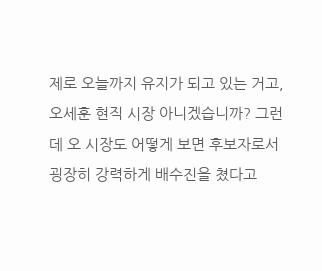제로 오늘까지 유지가 되고 있는 거고, 오세훈 현직 시장 아니겠습니까? 그런데 오 시장도 어떻게 보면 후보자로서 굉장히 강력하게 배수진을 쳤다고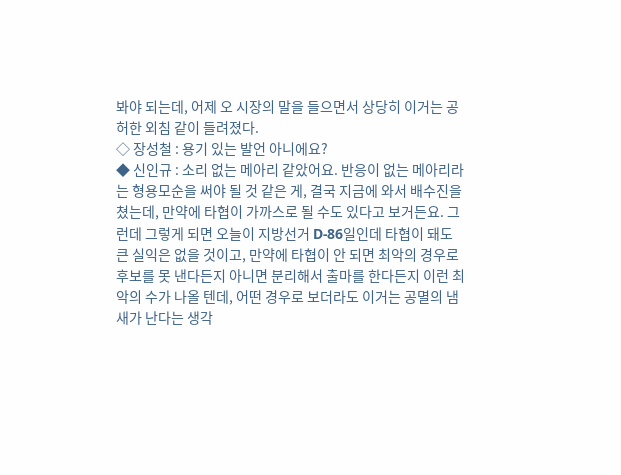봐야 되는데, 어제 오 시장의 말을 들으면서 상당히 이거는 공허한 외침 같이 들려졌다.
◇ 장성철 : 용기 있는 발언 아니에요?
◆ 신인규 : 소리 없는 메아리 같았어요. 반응이 없는 메아리라는 형용모순을 써야 될 것 같은 게, 결국 지금에 와서 배수진을 쳤는데, 만약에 타협이 가까스로 될 수도 있다고 보거든요. 그런데 그렇게 되면 오늘이 지방선거 D-86일인데 타협이 돼도 큰 실익은 없을 것이고, 만약에 타협이 안 되면 최악의 경우로 후보를 못 낸다든지 아니면 분리해서 출마를 한다든지 이런 최악의 수가 나올 텐데, 어떤 경우로 보더라도 이거는 공멸의 냄새가 난다는 생각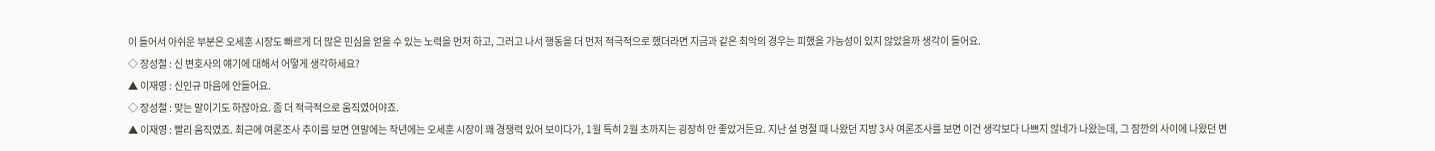이 들어서 아쉬운 부분은 오세훈 시장도 빠르게 더 많은 민심을 얻을 수 있는 노력을 먼저 하고, 그러고 나서 행동을 더 먼저 적극적으로 했더라면 지금과 같은 최악의 경우는 피했을 가능성이 있지 않았을까 생각이 들어요.
◇ 장성철 : 신 변호사의 얘기에 대해서 어떻게 생각하세요?
▲ 이재영 : 신인규 마음에 안들어요.
◇ 장성철 : 맞는 말이기도 하잖아요. 좀 더 적극적으로 움직였어야죠.
▲ 이재영 : 빨리 움직였죠. 최근에 여론조사 추이를 보면 연말에는 작년에는 오세훈 시장이 꽤 경쟁력 있어 보이다가, 1월 특히 2월 초까지는 굉장히 안 좋았거든요. 지난 설 명절 때 나왔던 지방 3사 여론조사를 보면 이건 생각보다 나쁘지 않네가 나왔는데, 그 잠깐의 사이에 나왔던 변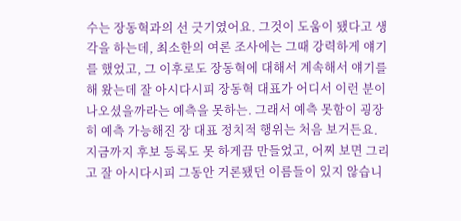수는 장동혁과의 선 긋기였어요. 그것이 도움이 됐다고 생각을 하는데, 최소한의 여론 조사에는 그때 강력하게 얘기를 했었고, 그 이후로도 장동혁에 대해서 계속해서 얘기를 해 왔는데 잘 아시다시피 장동혁 대표가 어디서 이런 분이 나오셨을까라는 예측을 못하는. 그래서 예측 못함이 굉장히 예측 가능해진 장 대표 정치적 행위는 처음 보거든요. 지금까지 후보 등록도 못 하게끔 만들었고, 어찌 보면 그리고 잘 아시다시피 그동안 거론됐던 이름들이 있지 않습니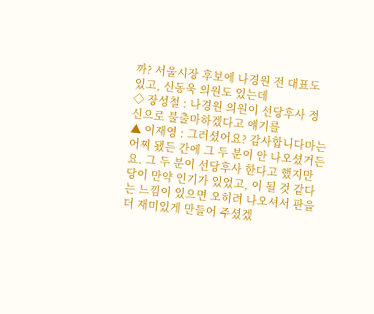까? 서울시장 후보에 나경원 전 대표도 있고, 신동욱 의원도 있는데
◇ 장성철 : 나경원 의원이 선당후사 정신으로 불출마하겠다고 얘기를
▲ 이재영 : 그러셨어요? 감사합니다마는 어찌 됐든 간에 그 두 분이 안 나오셨거든요. 그 두 분이 선당후사 한다고 했지만 당이 만약 인기가 있었고, 이 될 것 같다는 느낌이 있으면 오히려 나오셔서 판을 더 재미있게 만들어 주셨겠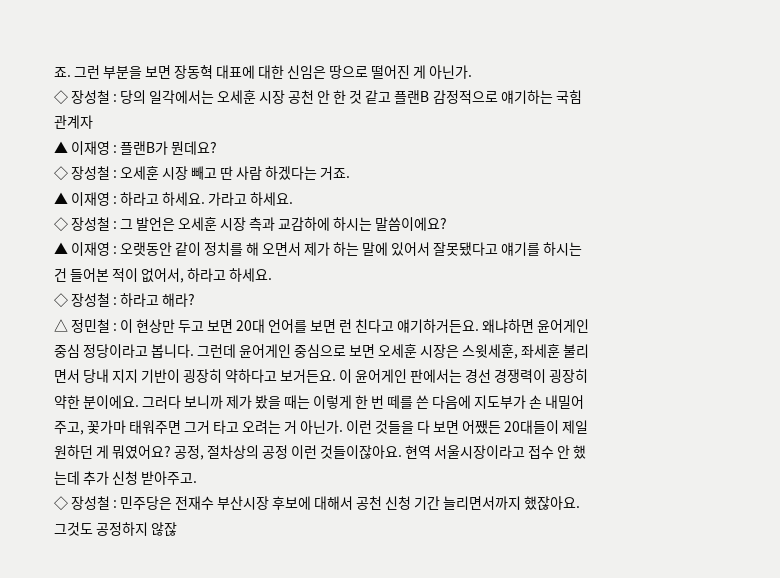죠. 그런 부분을 보면 장동혁 대표에 대한 신임은 땅으로 떨어진 게 아닌가.
◇ 장성철 : 당의 일각에서는 오세훈 시장 공천 안 한 것 같고 플랜B 감정적으로 얘기하는 국힘 관계자
▲ 이재영 : 플랜B가 뭔데요?
◇ 장성철 : 오세훈 시장 빼고 딴 사람 하겠다는 거죠.
▲ 이재영 : 하라고 하세요. 가라고 하세요.
◇ 장성철 : 그 발언은 오세훈 시장 측과 교감하에 하시는 말씀이에요?
▲ 이재영 : 오랫동안 같이 정치를 해 오면서 제가 하는 말에 있어서 잘못됐다고 얘기를 하시는 건 들어본 적이 없어서, 하라고 하세요.
◇ 장성철 : 하라고 해라?
△ 정민철 : 이 현상만 두고 보면 20대 언어를 보면 런 친다고 얘기하거든요. 왜냐하면 윤어게인 중심 정당이라고 봅니다. 그런데 윤어게인 중심으로 보면 오세훈 시장은 스윗세훈, 좌세훈 불리면서 당내 지지 기반이 굉장히 약하다고 보거든요. 이 윤어게인 판에서는 경선 경쟁력이 굉장히 약한 분이에요. 그러다 보니까 제가 봤을 때는 이렇게 한 번 떼를 쓴 다음에 지도부가 손 내밀어주고, 꽃가마 태워주면 그거 타고 오려는 거 아닌가. 이런 것들을 다 보면 어쨌든 20대들이 제일 원하던 게 뭐였어요? 공정, 절차상의 공정 이런 것들이잖아요. 현역 서울시장이라고 접수 안 했는데 추가 신청 받아주고.
◇ 장성철 : 민주당은 전재수 부산시장 후보에 대해서 공천 신청 기간 늘리면서까지 했잖아요. 그것도 공정하지 않잖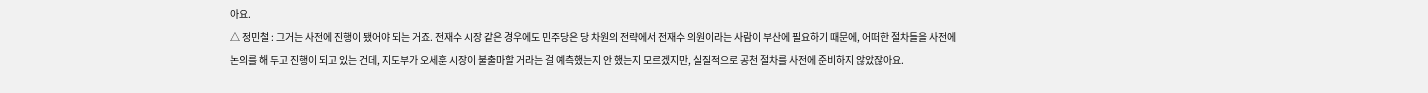아요.
△ 정민철 : 그거는 사전에 진행이 됐어야 되는 거죠. 전재수 시장 같은 경우에도 민주당은 당 차원의 전략에서 전재수 의원이라는 사람이 부산에 필요하기 때문에, 어떠한 절차들을 사전에 논의를 해 두고 진행이 되고 있는 건데, 지도부가 오세훈 시장이 불출마할 거라는 걸 예측했는지 안 했는지 모르겠지만, 실질적으로 공천 절차를 사전에 준비하지 않았잖아요.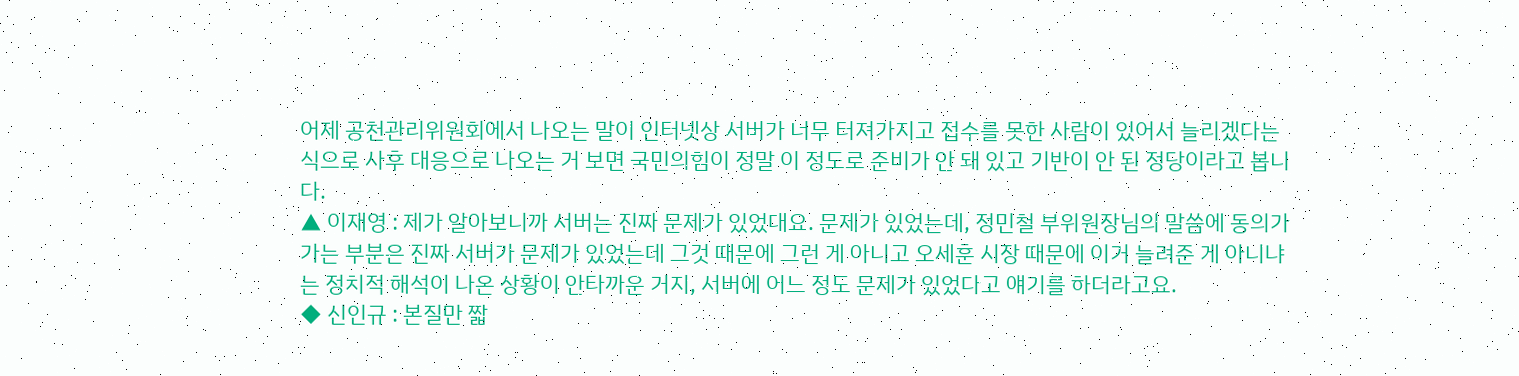어제 공천관리위원회에서 나오는 말이 인터넷상 서버가 너무 터져가지고 접수를 못한 사람이 있어서 늘리겠다는 식으로 사후 대응으로 나오는 거 보면 국민의힘이 정말 이 정도로 준비가 안 돼 있고 기반이 안 된 정당이라고 봅니다.
▲ 이재영 : 제가 알아보니까 서버는 진짜 문제가 있었대요. 문제가 있었는데, 정민철 부위원장님의 말씀에 동의가 가는 부분은 진짜 서버가 문제가 있었는데 그것 때문에 그런 게 아니고 오세훈 시장 때문에 이거 늘려준 게 아니냐는 정치적 해석이 나온 상황이 안타까운 거지, 서버에 어느 정도 문제가 있었다고 얘기를 하더라고요.
◆ 신인규 : 본질만 짧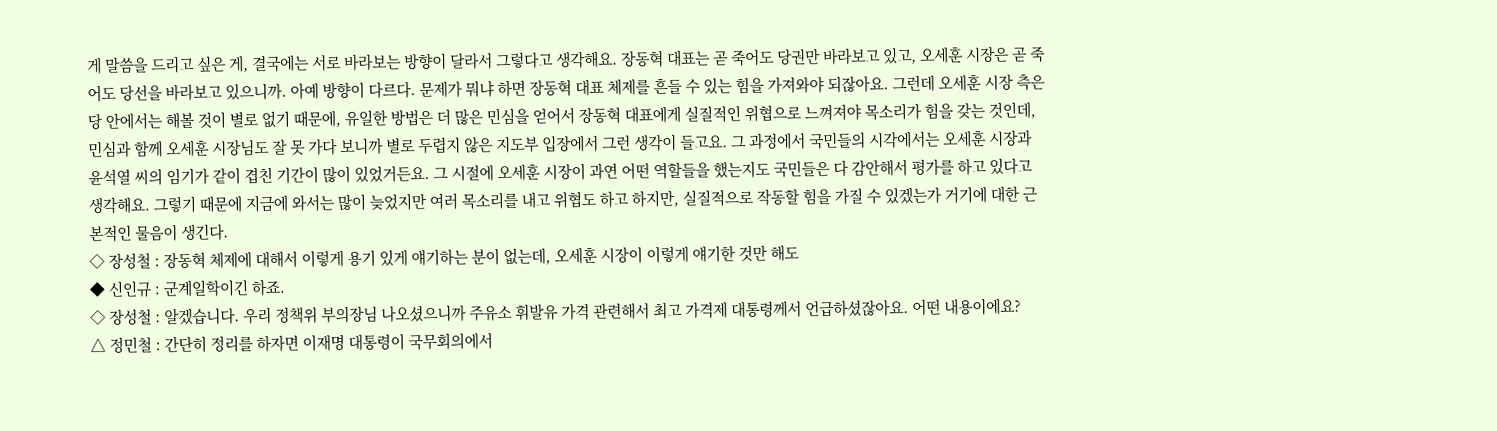게 말씀을 드리고 싶은 게, 결국에는 서로 바라보는 방향이 달라서 그렇다고 생각해요. 장동혁 대표는 곧 죽어도 당권만 바라보고 있고, 오세훈 시장은 곧 죽어도 당선을 바라보고 있으니까. 아예 방향이 다르다. 문제가 뭐냐 하면 장동혁 대표 체제를 흔들 수 있는 힘을 가져와야 되잖아요. 그런데 오세훈 시장 측은 당 안에서는 해볼 것이 별로 없기 때문에, 유일한 방법은 더 많은 민심을 얻어서 장동혁 대표에게 실질적인 위협으로 느껴져야 목소리가 힘을 갖는 것인데, 민심과 함께 오세훈 시장님도 잘 못 가다 보니까 별로 두렵지 않은 지도부 입장에서 그런 생각이 들고요. 그 과정에서 국민들의 시각에서는 오세훈 시장과 윤석열 씨의 임기가 같이 겹친 기간이 많이 있었거든요. 그 시절에 오세훈 시장이 과연 어떤 역할들을 했는지도 국민들은 다 감안해서 평가를 하고 있다고 생각해요. 그렇기 때문에 지금에 와서는 많이 늦었지만 여러 목소리를 내고 위협도 하고 하지만, 실질적으로 작동할 힘을 가질 수 있겠는가 거기에 대한 근본적인 물음이 생긴다.
◇ 장성철 : 장동혁 체제에 대해서 이렇게 용기 있게 얘기하는 분이 없는데, 오세훈 시장이 이렇게 얘기한 것만 해도
◆ 신인규 : 군계일학이긴 하죠.
◇ 장성철 : 알겠습니다. 우리 정책위 부의장님 나오셨으니까 주유소 휘발유 가격 관련해서 최고 가격제 대통령께서 언급하셨잖아요. 어떤 내용이에요?
△ 정민철 : 간단히 정리를 하자면 이재명 대통령이 국무회의에서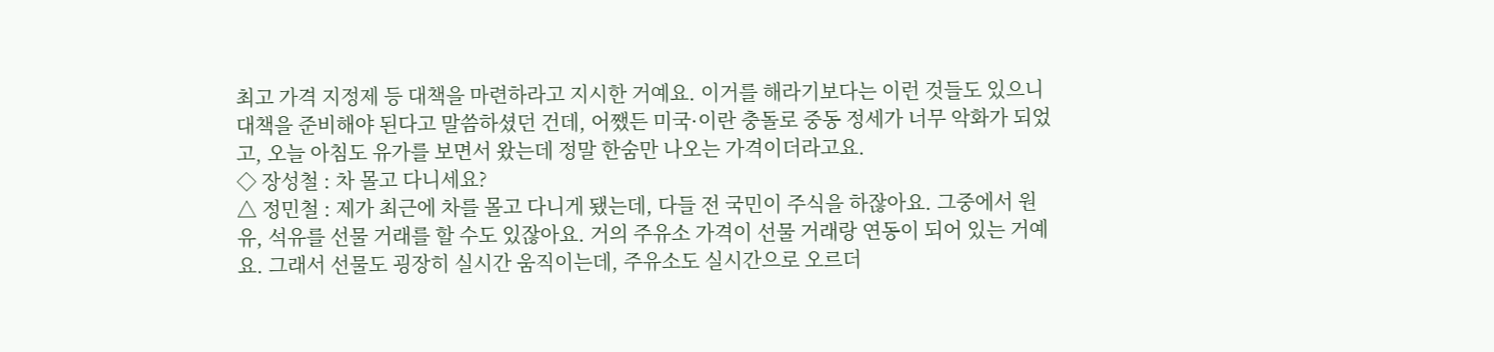최고 가격 지정제 등 대책을 마련하라고 지시한 거예요. 이거를 해라기보다는 이런 것들도 있으니 대책을 준비해야 된다고 말씀하셨던 건데, 어쨌든 미국·이란 충돌로 중동 정세가 너무 악화가 되었고, 오늘 아침도 유가를 보면서 왔는데 정말 한숨만 나오는 가격이더라고요.
◇ 장성철 : 차 몰고 다니세요?
△ 정민철 : 제가 최근에 차를 몰고 다니게 됐는데, 다들 전 국민이 주식을 하잖아요. 그중에서 원유, 석유를 선물 거래를 할 수도 있잖아요. 거의 주유소 가격이 선물 거래랑 연동이 되어 있는 거예요. 그래서 선물도 굉장히 실시간 움직이는데, 주유소도 실시간으로 오르더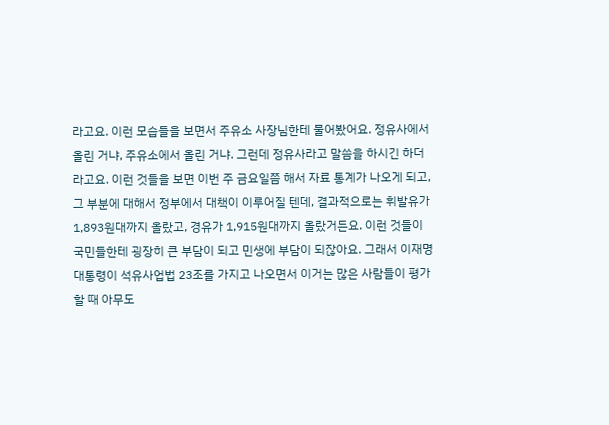라고요. 이런 모습들을 보면서 주유소 사장님한테 물어봤어요. 정유사에서 올린 거냐, 주유소에서 올린 거냐. 그런데 정유사라고 말씀을 하시긴 하더라고요. 이런 것들을 보면 이번 주 금요일쯤 해서 자료 통계가 나오게 되고, 그 부분에 대해서 정부에서 대책이 이루어질 텐데, 결과적으로는 휘발유가 1,893원대까지 올랐고, 경유가 1,915원대까지 올랐거든요. 이런 것들이 국민들한테 굉장히 큰 부담이 되고 민생에 부담이 되잖아요. 그래서 이재명 대통령이 석유사업법 23조를 가지고 나오면서 이거는 많은 사람들이 평가할 때 아무도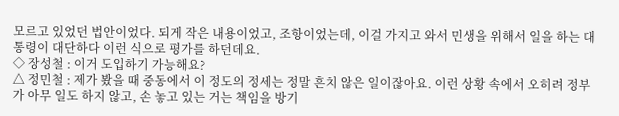모르고 있었던 법안이었다. 되게 작은 내용이었고, 조항이었는데, 이걸 가지고 와서 민생을 위해서 일을 하는 대통령이 대단하다 이런 식으로 평가를 하던데요.
◇ 장성철 : 이거 도입하기 가능해요?
△ 정민철 : 제가 봤을 때 중동에서 이 정도의 정세는 정말 흔치 않은 일이잖아요. 이런 상황 속에서 오히려 정부가 아무 일도 하지 않고, 손 놓고 있는 거는 책임을 방기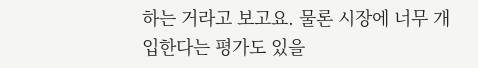하는 거라고 보고요. 물론 시장에 너무 개입한다는 평가도 있을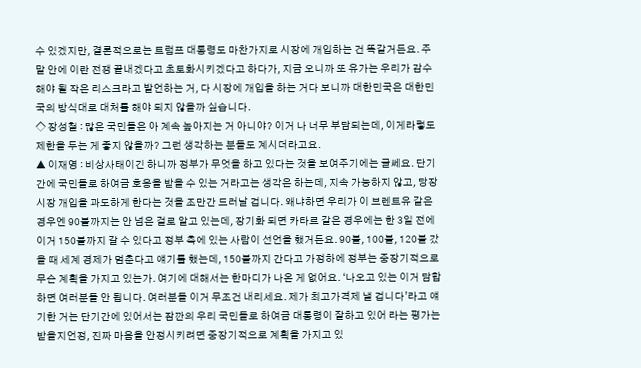수 있겠지만, 결론적으로는 트럼프 대통령도 마찬가지로 시장에 개입하는 건 똑같거든요. 주말 안에 이란 전쟁 끝내겠다고 초토화시키겠다고 하다가, 지금 오니까 또 유가는 우리가 감수해야 될 작은 리스크라고 발언하는 거, 다 시장에 개입을 하는 거다 보니까 대한민국은 대한민국의 방식대로 대처를 해야 되지 않을까 싶습니다.
◇ 장성철 : 많은 국민들은 아 계속 높아지는 거 아니야? 이거 나 너무 부담되는데, 이게라렇도 제한을 두는 게 좋지 않을까? 그런 생각하는 분들도 계시더라고요.
▲ 이재영 : 비상사태이긴 하니까 정부가 무엇을 하고 있다는 것을 보여주기에는 글쎄요. 단기간에 국민들로 하여금 호응을 받을 수 있는 거라고는 생각은 하는데, 지속 가능하지 않고, 당장 시장 개입을 과도하게 한다는 것을 조만간 드러날 겁니다. 왜냐하면 우리가 이 브렌트유 같은 경우엔 90불까지는 안 넘은 걸로 알고 있는데, 장기화 되면 카타르 같은 경우에는 한 3일 전에 이거 150불까지 갈 수 있다고 정부 측에 있는 사람이 선언을 했거든요. 90불, 100불, 120불 갔을 때 세계 경제가 멈춘다고 얘기를 했는데, 150불까지 간다고 가정하에 정부는 중장기적으로 무슨 계획을 가지고 있는가. 여기에 대해서는 한마디가 나온 게 없어요. ‘나오고 있는 이거 담합하면 여러분들 안 됩니다. 여러분들 이거 무조건 내리세요. 제가 최고가격제 낼 겁니다’라고 얘기한 거는 단기간에 있어서는 잠깐의 우리 국민들로 하여금 대통령이 잘하고 있어 라는 평가는 받을지언정, 진짜 마음을 안정시키려면 중장기적으로 계획을 가지고 있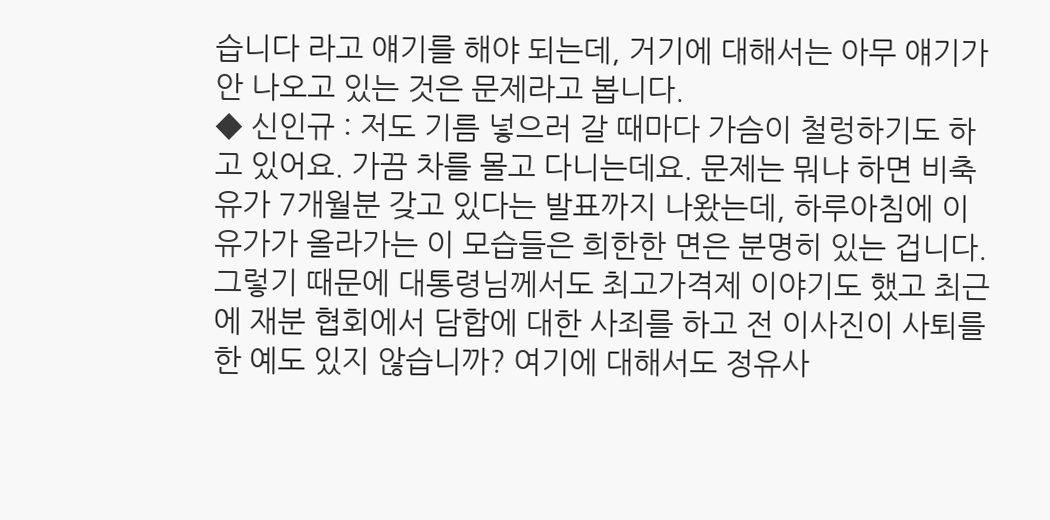습니다 라고 얘기를 해야 되는데, 거기에 대해서는 아무 얘기가 안 나오고 있는 것은 문제라고 봅니다.
◆ 신인규 : 저도 기름 넣으러 갈 때마다 가슴이 철렁하기도 하고 있어요. 가끔 차를 몰고 다니는데요. 문제는 뭐냐 하면 비축유가 7개월분 갖고 있다는 발표까지 나왔는데, 하루아침에 이 유가가 올라가는 이 모습들은 희한한 면은 분명히 있는 겁니다. 그렇기 때문에 대통령님께서도 최고가격제 이야기도 했고 최근에 재분 협회에서 담합에 대한 사죄를 하고 전 이사진이 사퇴를 한 예도 있지 않습니까? 여기에 대해서도 정유사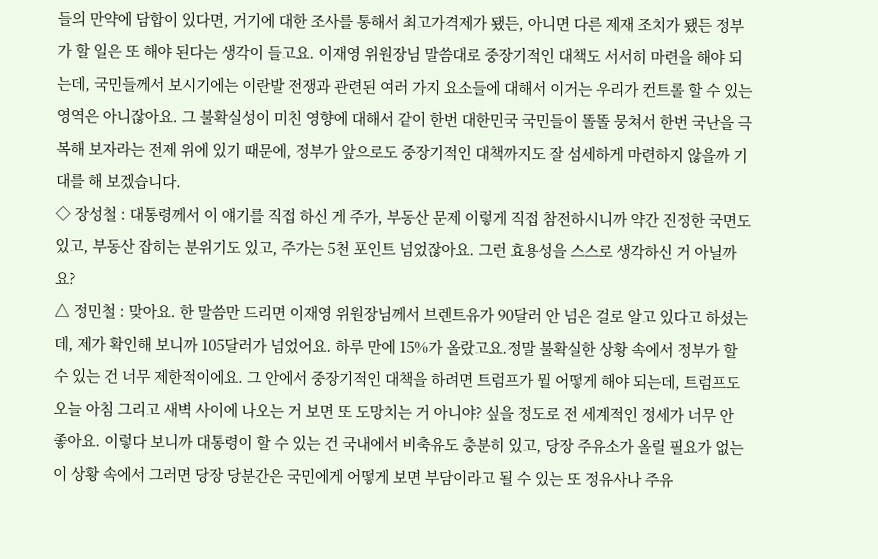들의 만약에 담합이 있다면, 거기에 대한 조사를 통해서 최고가격제가 됐든, 아니면 다른 제재 조치가 됐든 정부가 할 일은 또 해야 된다는 생각이 들고요. 이재영 위원장님 말씀대로 중장기적인 대책도 서서히 마련을 해야 되는데, 국민들께서 보시기에는 이란발 전쟁과 관련된 여러 가지 요소들에 대해서 이거는 우리가 컨트롤 할 수 있는 영역은 아니잖아요. 그 불확실성이 미친 영향에 대해서 같이 한번 대한민국 국민들이 똘똘 뭉쳐서 한번 국난을 극복해 보자라는 전제 위에 있기 때문에, 정부가 앞으로도 중장기적인 대책까지도 잘 섬세하게 마련하지 않을까 기대를 해 보겠습니다.
◇ 장성철 : 대통령께서 이 얘기를 직접 하신 게 주가, 부동산 문제 이렇게 직접 참전하시니까 약간 진정한 국면도 있고, 부동산 잡히는 분위기도 있고, 주가는 5천 포인트 넘었잖아요. 그런 효용성을 스스로 생각하신 거 아닐까요?
△ 정민철 : 맞아요. 한 말씀만 드리면 이재영 위원장님께서 브렌트유가 90달러 안 넘은 걸로 알고 있다고 하셨는데, 제가 확인해 보니까 105달러가 넘었어요. 하루 만에 15%가 올랐고요.정말 불확실한 상황 속에서 정부가 할 수 있는 건 너무 제한적이에요. 그 안에서 중장기적인 대책을 하려면 트럼프가 뭘 어떻게 해야 되는데, 트럼프도 오늘 아침 그리고 새벽 사이에 나오는 거 보면 또 도망치는 거 아니야? 싶을 정도로 전 세계적인 정세가 너무 안 좋아요. 이렇다 보니까 대통령이 할 수 있는 건 국내에서 비축유도 충분히 있고, 당장 주유소가 올릴 필요가 없는 이 상황 속에서 그러면 당장 당분간은 국민에게 어떻게 보면 부담이라고 될 수 있는 또 정유사나 주유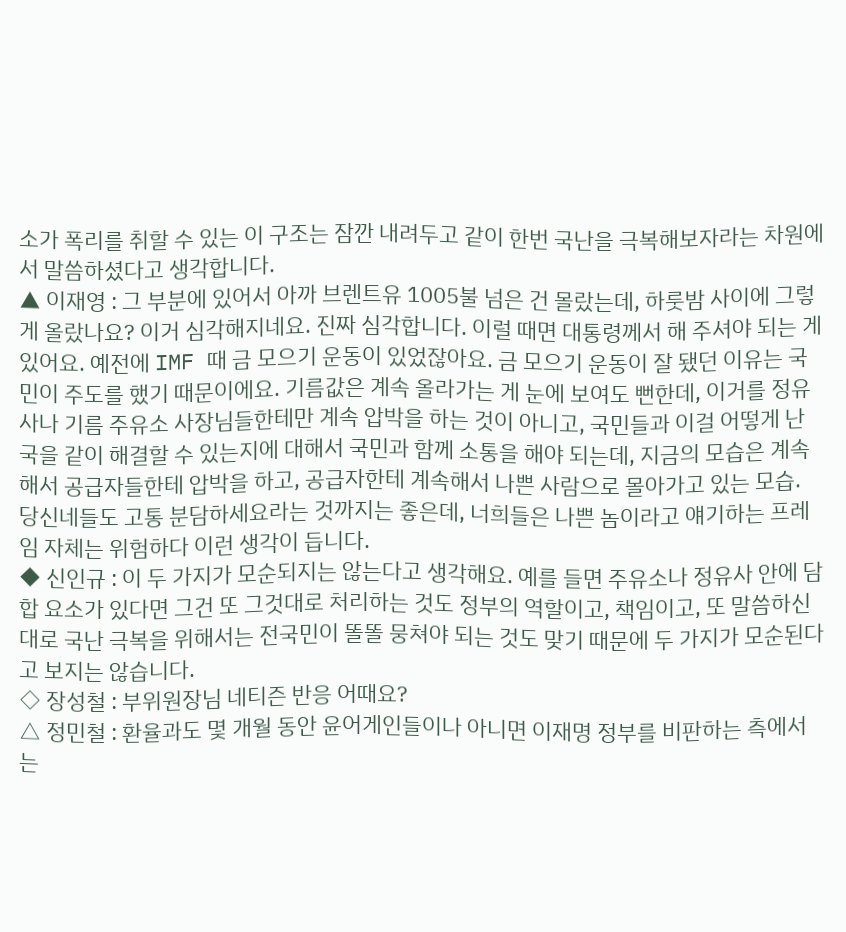소가 폭리를 취할 수 있는 이 구조는 잠깐 내려두고 같이 한번 국난을 극복해보자라는 차원에서 말씀하셨다고 생각합니다.
▲ 이재영 : 그 부분에 있어서 아까 브렌트유 1005불 넘은 건 몰랐는데, 하룻밤 사이에 그렇게 올랐나요? 이거 심각해지네요. 진짜 심각합니다. 이럴 때면 대통령께서 해 주셔야 되는 게 있어요. 예전에 IMF 때 금 모으기 운동이 있었잖아요. 금 모으기 운동이 잘 됐던 이유는 국민이 주도를 했기 때문이에요. 기름값은 계속 올라가는 게 눈에 보여도 뻔한데, 이거를 정유사나 기름 주유소 사장님들한테만 계속 압박을 하는 것이 아니고, 국민들과 이걸 어떻게 난국을 같이 해결할 수 있는지에 대해서 국민과 함께 소통을 해야 되는데, 지금의 모습은 계속해서 공급자들한테 압박을 하고, 공급자한테 계속해서 나쁜 사람으로 몰아가고 있는 모습. 당신네들도 고통 분담하세요라는 것까지는 좋은데, 너희들은 나쁜 놈이라고 얘기하는 프레임 자체는 위험하다 이런 생각이 듭니다.
◆ 신인규 : 이 두 가지가 모순되지는 않는다고 생각해요. 예를 들면 주유소나 정유사 안에 담합 요소가 있다면 그건 또 그것대로 처리하는 것도 정부의 역할이고, 책임이고, 또 말씀하신 대로 국난 극복을 위해서는 전국민이 똘똘 뭉쳐야 되는 것도 맞기 때문에 두 가지가 모순된다고 보지는 않습니다.
◇ 장성철 : 부위원장님 네티즌 반응 어때요?
△ 정민철 : 환율과도 몇 개월 동안 윤어게인들이나 아니면 이재명 정부를 비판하는 측에서는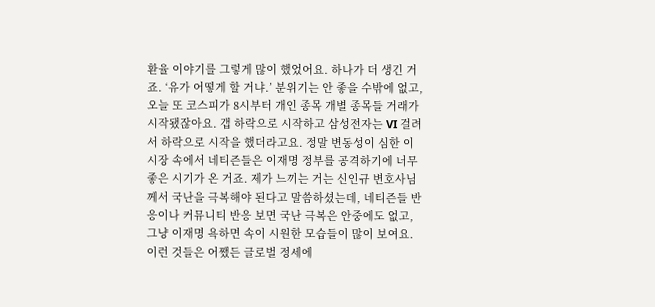환율 이야기를 그렇게 많이 했었어요. 하나가 더 생긴 거죠. ‘유가 어떻게 할 거냐.’ 분위기는 안 좋을 수밖에 없고, 오늘 또 코스피가 8시부터 개인 종목 개별 종목들 거래가 시작됐잖아요. 갭 하락으로 시작하고 삼성전자는 VI 걸려서 하락으로 시작을 했더라고요. 정말 변동성이 심한 이 시장 속에서 네티즌들은 이재명 정부를 공격하기에 너무 좋은 시기가 온 거죠. 제가 느끼는 거는 신인규 변호사님께서 국난을 극복해야 된다고 말씀하셨는데, 네티즌들 반응이나 커뮤니티 반응 보면 국난 극복은 안중에도 없고, 그냥 이재명 욕하면 속이 시원한 모습들이 많이 보여요. 이런 것들은 어쨌든 글로벌 정세에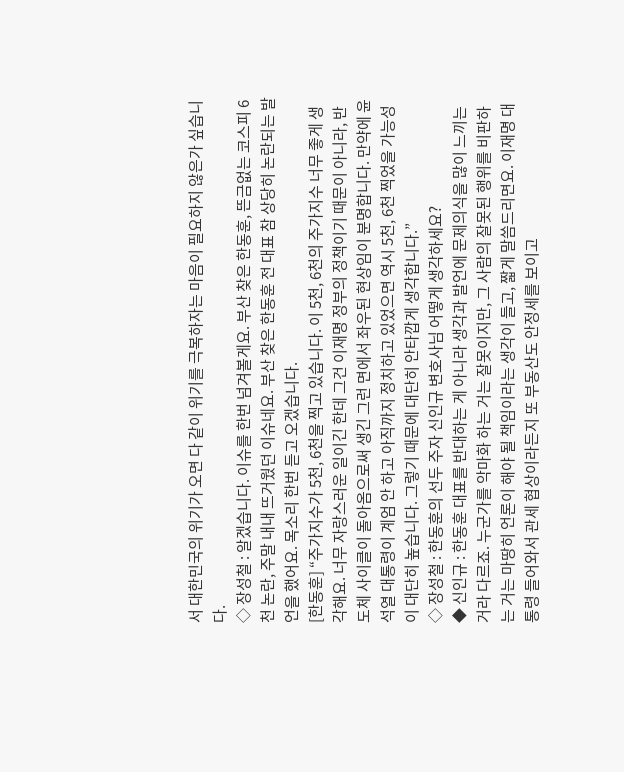서 대한민국의 위기가 오면 다 같이 위기를 극복하자는 마음이 필요하지 않은가 싶습니다.
◇ 장성철 : 알겠습니다. 이슈를 한번 넘겨볼게요. 부산 찾은 한동훈, 뜬금없는 코스피 6천 논란, 주말 내내 뜨거웠던 이슈네요. 부산 찾은 한동훈 전 대표 참 상당히 논란되는 발언을 했어요. 목소리 한번 듣고 오겠습니다.
[한동훈] “주가지수가 5천, 6천을 찍고 있습니다. 이 5천, 6천의 주가지수 너무 좋게 생각해요. 너무 자랑스러운 일이긴 한데 그건 이재명 정부의 정책이기 때문이 아니라, 반도체 사이클이 돌아옴으로써 생긴 그런 면에서 좌우된 현상임이 분명합니다. 만약에 윤석열 대통령이 계엄 안 하고 아직까지 정치하고 있었으면 역시 5천, 6천 찍었을 가능성이 대단히 높습니다. 그렇기 때문에 대단히 안타깝게 생각합니다.”
◇ 장성철 : 한동훈의 선두 주자 신인규 변호사님 어떻게 생각하세요?
◆ 신인규 : 한동훈 대표를 반대하는 게 아니라 생각과 발언에 문제의식을 많이 느끼는 거라 다르죠. 누군가를 악마화 하는 거는 잘못이지만, 그 사람의 잘못된 행위를 비판하는 거는 마땅히 언론이 해야 될 책임이라는 생각이 들고, 짧게 말씀드리면요. 이재명 대통령 들어와서 관세 협상이라든지 또 부동산도 안정세를 보이고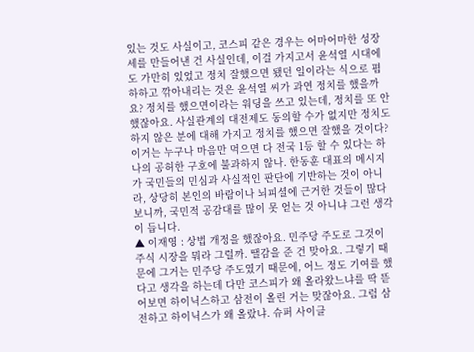있는 것도 사실이고, 코스피 같은 경우는 어마어마한 성장세를 만들어낸 건 사실인데, 이걸 가지고서 윤석열 시대에도 가만히 있었고 정치 잘했으면 됐던 일이라는 식으로 폄하하고 깎아내리는 것은 윤석열 씨가 과연 정치를 했을까요? 정치를 했으면이라는 워딩을 쓰고 있는데, 정치를 또 안 했잖아요. 사실관계의 대전제도 동의할 수가 없지만 정치도 하지 않은 분에 대해 가지고 정치를 했으면 잘했을 것이다? 이거는 누구나 마음만 먹으면 다 전국 1등 할 수 있다는 하나의 공허한 구호에 불과하지 않나. 한동훈 대표의 메시지가 국민들의 민심과 사실적인 판단에 기반하는 것이 아니라, 상당히 본인의 바람이나 뇌피셜에 근거한 것들이 많다 보니까, 국민적 공감대를 많이 못 얻는 것 아니냐 그런 생각이 듭니다.
▲ 이재영 : 상법 개정을 했잖아요. 민주당 주도로 그것이 주식 시장을 뭐라 그럴까. 땔감을 준 건 맞아요. 그렇기 때문에 그거는 민주당 주도였기 때문에, 어느 정도 기여를 했다고 생각을 하는데 다만 코스피가 왜 올라왔느냐를 딱 뜯어보면 하이닉스하고 삼전이 올린 거는 맞잖아요. 그럼 삼전하고 하이닉스가 왜 올랐냐. 슈퍼 사이클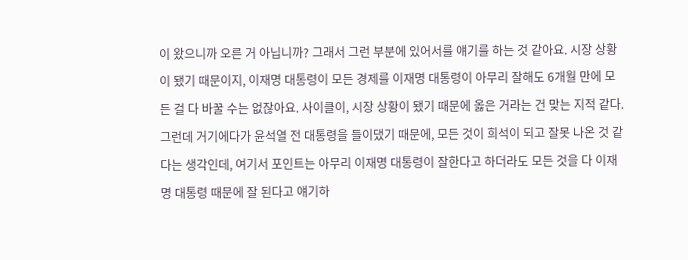이 왔으니까 오른 거 아닙니까? 그래서 그런 부분에 있어서를 얘기를 하는 것 같아요. 시장 상황이 됐기 때문이지, 이재명 대통령이 모든 경제를 이재명 대통령이 아무리 잘해도 6개월 만에 모든 걸 다 바꿀 수는 없잖아요. 사이클이, 시장 상황이 됐기 때문에 옳은 거라는 건 맞는 지적 같다. 그런데 거기에다가 윤석열 전 대통령을 들이댔기 때문에, 모든 것이 희석이 되고 잘못 나온 것 같다는 생각인데, 여기서 포인트는 아무리 이재명 대통령이 잘한다고 하더라도 모든 것을 다 이재명 대통령 때문에 잘 된다고 얘기하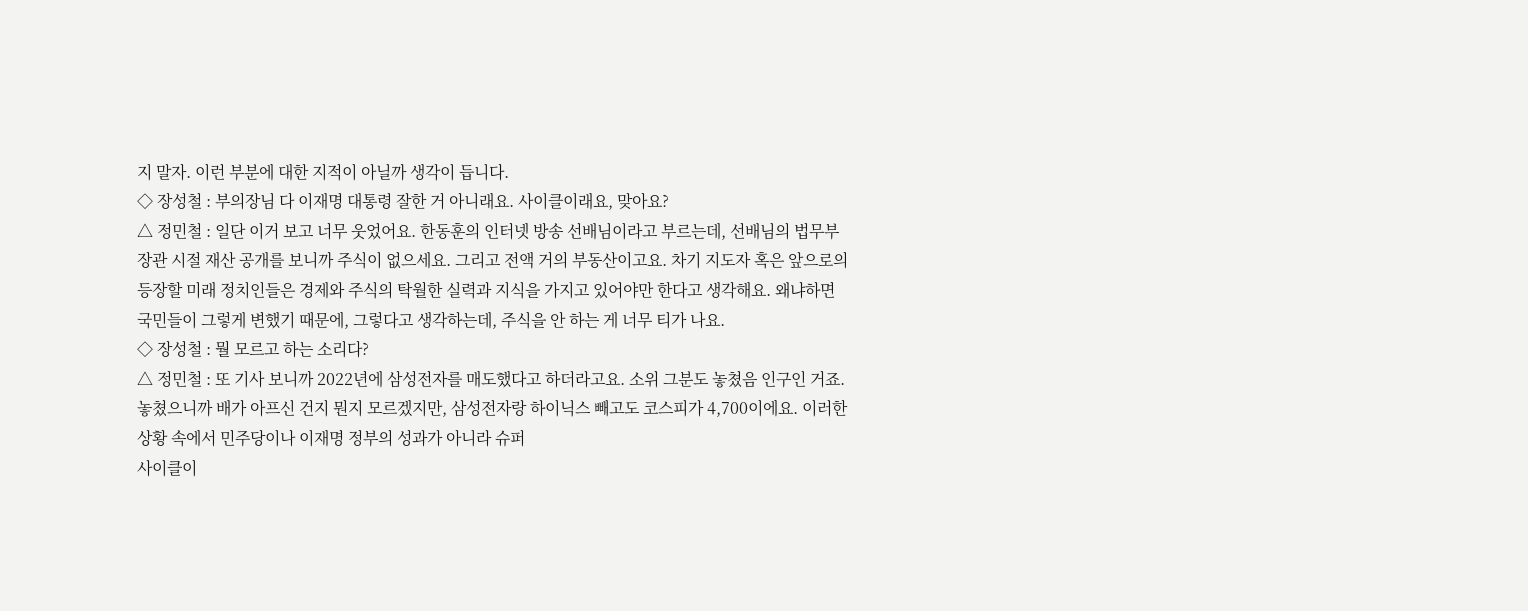지 말자. 이런 부분에 대한 지적이 아닐까 생각이 듭니다.
◇ 장성철 : 부의장님 다 이재명 대통령 잘한 거 아니래요. 사이클이래요, 맞아요?
△ 정민철 : 일단 이거 보고 너무 웃었어요. 한동훈의 인터넷 방송 선배님이라고 부르는데, 선배님의 법무부 장관 시절 재산 공개를 보니까 주식이 없으세요. 그리고 전액 거의 부동산이고요. 차기 지도자 혹은 앞으로의 등장할 미래 정치인들은 경제와 주식의 탁월한 실력과 지식을 가지고 있어야만 한다고 생각해요. 왜냐하면 국민들이 그렇게 변했기 때문에, 그렇다고 생각하는데, 주식을 안 하는 게 너무 티가 나요.
◇ 장성철 : 뭘 모르고 하는 소리다?
△ 정민철 : 또 기사 보니까 2022년에 삼성전자를 매도했다고 하더라고요. 소위 그분도 놓쳤음 인구인 거죠. 놓쳤으니까 배가 아프신 건지 뭔지 모르겠지만, 삼성전자랑 하이닉스 빼고도 코스피가 4,700이에요. 이러한 상황 속에서 민주당이나 이재명 정부의 성과가 아니라 슈퍼
사이클이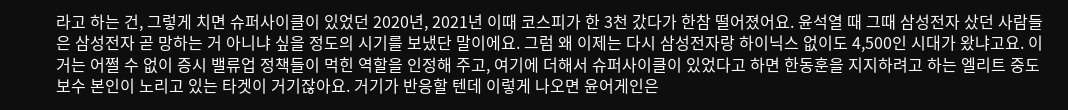라고 하는 건, 그렇게 치면 슈퍼사이클이 있었던 2020년, 2021년 이때 코스피가 한 3천 갔다가 한참 떨어졌어요. 윤석열 때 그때 삼성전자 샀던 사람들은 삼성전자 곧 망하는 거 아니냐 싶을 정도의 시기를 보냈단 말이에요. 그럼 왜 이제는 다시 삼성전자랑 하이닉스 없이도 4,500인 시대가 왔냐고요. 이거는 어쩔 수 없이 증시 밸류업 정책들이 먹힌 역할을 인정해 주고, 여기에 더해서 슈퍼사이클이 있었다고 하면 한동훈을 지지하려고 하는 엘리트 중도 보수 본인이 노리고 있는 타겟이 거기잖아요. 거기가 반응할 텐데 이렇게 나오면 윤어게인은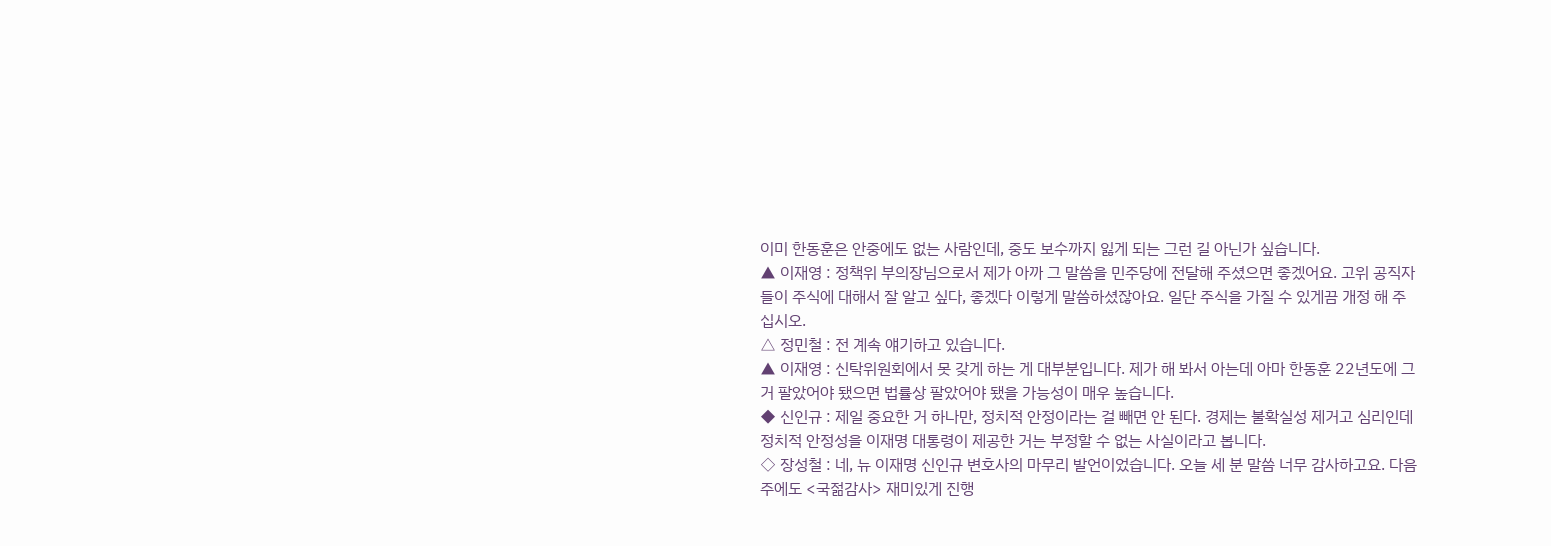이미 한동훈은 안중에도 없는 사람인데, 중도 보수까지 잃게 되는 그런 길 아닌가 싶습니다.
▲ 이재영 : 정책위 부의장님으로서 제가 아까 그 말씀을 민주당에 전달해 주셨으면 좋겠어요. 고위 공직자들이 주식에 대해서 잘 알고 싶다, 좋겠다 이렇게 말씀하셨잖아요. 일단 주식을 가질 수 있게끔 개정 해 주십시오.
△ 정민철 : 전 계속 얘기하고 있습니다.
▲ 이재영 : 신탁위원회에서 못 갖게 하는 게 대부분입니다. 제가 해 봐서 아는데 아마 한동훈 22년도에 그거 팔았어야 됐으면 법률상 팔았어야 됐을 가능성이 매우 높습니다.
◆ 신인규 : 제일 중요한 거 하나만, 정치적 안정이라는 걸 빼면 안 된다. 경제는 불확실성 제거고 심리인데 정치적 안정성을 이재명 대통령이 제공한 거는 부정할 수 없는 사실이라고 봅니다.
◇ 장성철 : 네, 뉴 이재명 신인규 변호사의 마무리 발언이었습니다. 오늘 세 분 말씀 너무 감사하고요. 다음 주에도 <국젊감사> 재미있게 진행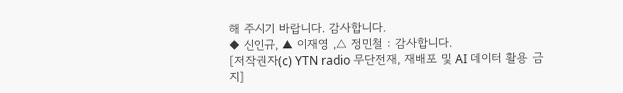해 주시기 바랍니다. 감사합니다.
◆ 신인규, ▲ 이재영 ,△ 정민철 : 감사합니다.
[저작권자(c) YTN radio 무단전재, 재배포 및 AI 데이터 활용 금지]